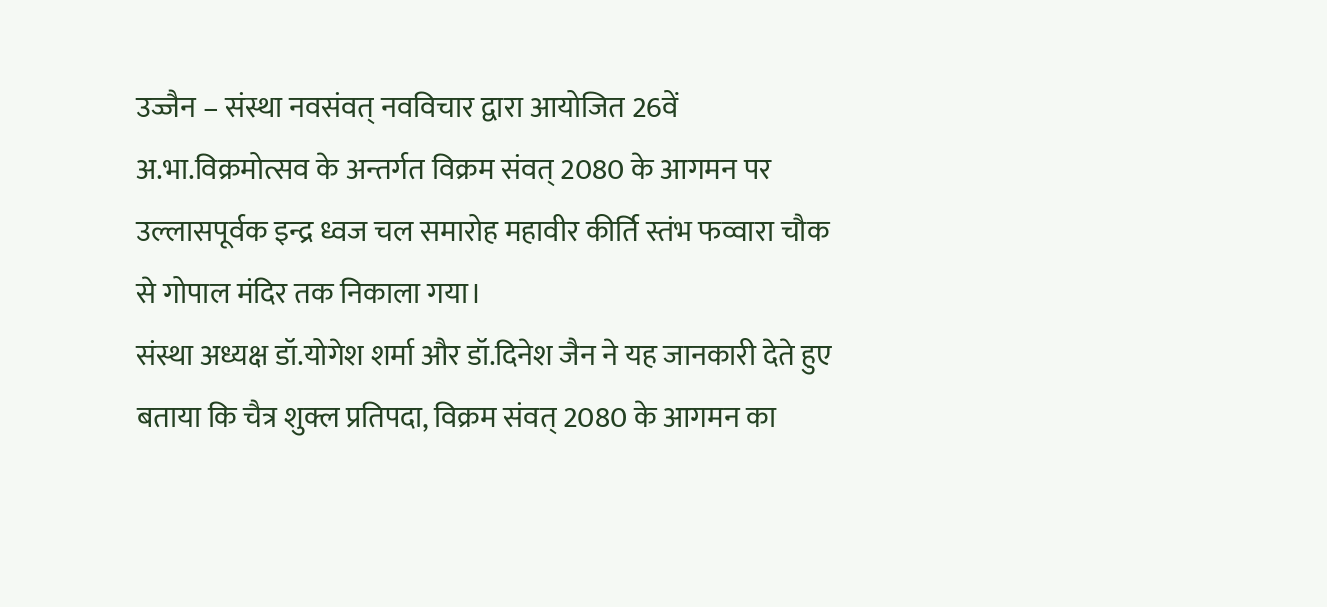उज्जैन – संस्था नवसंवत् नवविचार द्वारा आयोजित 26वें अ.भा.विक्रमोत्सव के अन्तर्गत विक्रम संवत् 2080 के आगमन पर उल्लासपूर्वक इन्द्र ध्वज चल समारोह महावीर कीर्ति स्तंभ फव्वारा चौक से गोपाल मंदिर तक निकाला गया।
संस्था अध्यक्ष डॉ.योगेश शर्मा और डॉ.दिनेश जैन ने यह जानकारी देते हुए बताया कि चैत्र शुक्ल प्रतिपदा, विक्रम संवत् 2080 के आगमन का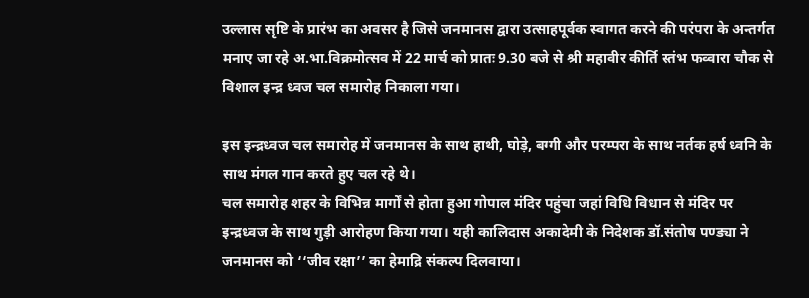उल्लास सृष्टि के प्रारंभ का अवसर है जिसे जनमानस द्वारा उत्साहपूर्वक स्वागत करने की परंपरा के अन्तर्गत मनाए जा रहे अ.भा.विक्रमोत्सव में 22 मार्च को प्रातः 9.30 बजे से श्री महावीर कीर्ति स्तंभ फव्वारा चौक से विशाल इन्द्र ध्वज चल समारोह निकाला गया।

इस इन्द्रध्वज चल समारोह में जनमानस के साथ हाथी, घोड़े, बग्गी और परम्परा के साथ नर्तक हर्ष ध्वनि के साथ मंगल गान करते हुए चल रहे थे।
चल समारोह शहर के विभिन्न मार्गों से होता हुआ गोपाल मंदिर पहुंचा जहां विधि विधान से मंदिर पर इन्द्रध्वज के साथ गुड़ी आरोहण किया गया। यही कालिदास अकादेमी के निदेशक डॉ.संतोष पण्ड्या ने जनमानस को ‘‘जीव रक्षा’’ का हेमाद्रि संकल्प दिलवाया।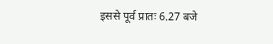इससे पूर्व प्रातः 6.27 बजे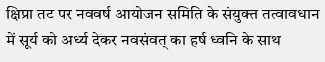क्षिप्रा तट पर नववर्ष आयोजन समिति के संयुक्त तत्वावधान में सूर्य को अर्ध्य देकर नवसंवत् का हर्ष ध्वनि के साथ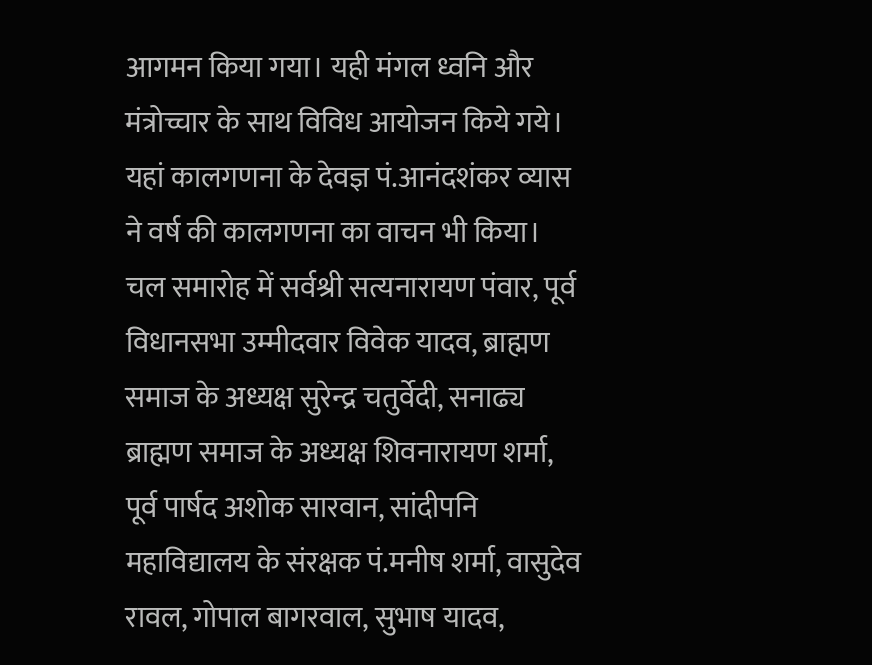आगमन किया गया। यही मंगल ध्वनि और मंत्रोच्चार के साथ विविध आयोजन किये गये। यहां कालगणना के देवज्ञ पं.आनंदशंकर व्यास ने वर्ष की कालगणना का वाचन भी किया।
चल समारोह में सर्वश्री सत्यनारायण पंवार, पूर्व विधानसभा उम्मीदवार विवेक यादव, ब्राह्मण समाज के अध्यक्ष सुरेन्द्र चतुर्वेदी, सनाढ्य ब्राह्मण समाज के अध्यक्ष शिवनारायण शर्मा, पूर्व पार्षद अशोक सारवान, सांदीपनि महाविद्यालय के संरक्षक पं.मनीष शर्मा, वासुदेव रावल, गोपाल बागरवाल, सुभाष यादव,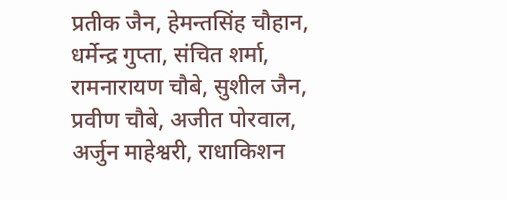प्रतीक जैन, हेमन्तसिंह चौहान, धर्मेन्द्र गुप्ता, संचित शर्मा, रामनारायण चौबे, सुशील जैन, प्रवीण चौबे, अजीत पोरवाल, अर्जुन माहेश्वरी, राधाकिशन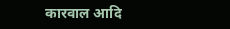कारवाल आदि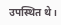उपस्थित थे।